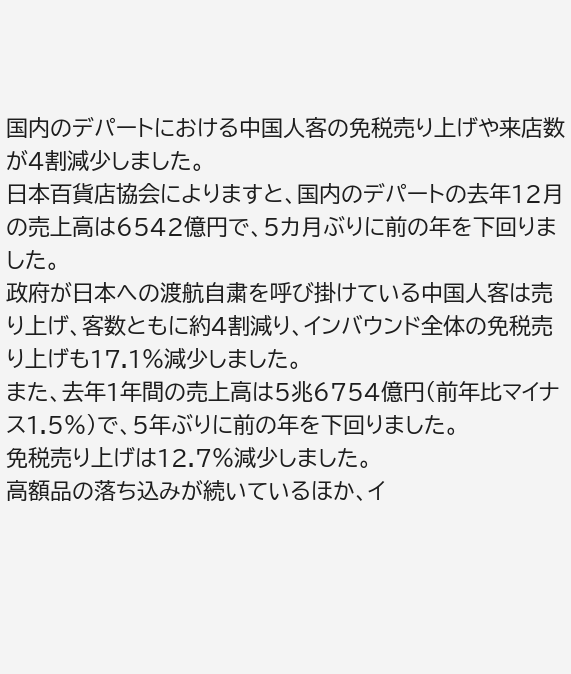国内のデパートにおける中国人客の免税売り上げや来店数が4割減少しました。
日本百貨店協会によりますと、国内のデパートの去年12月の売上高は6542億円で、5カ月ぶりに前の年を下回りました。
政府が日本への渡航自粛を呼び掛けている中国人客は売り上げ、客数ともに約4割減り、インバウンド全体の免税売り上げも17.1%減少しました。
また、去年1年間の売上高は5兆6754億円(前年比マイナス1.5%)で、5年ぶりに前の年を下回りました。
免税売り上げは12.7%減少しました。
高額品の落ち込みが続いているほか、イ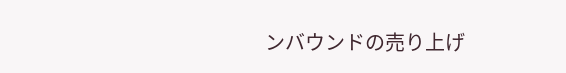ンバウンドの売り上げ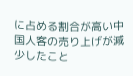に占める割合が高い中国人客の売り上げが減少したこと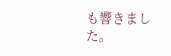も響きました。